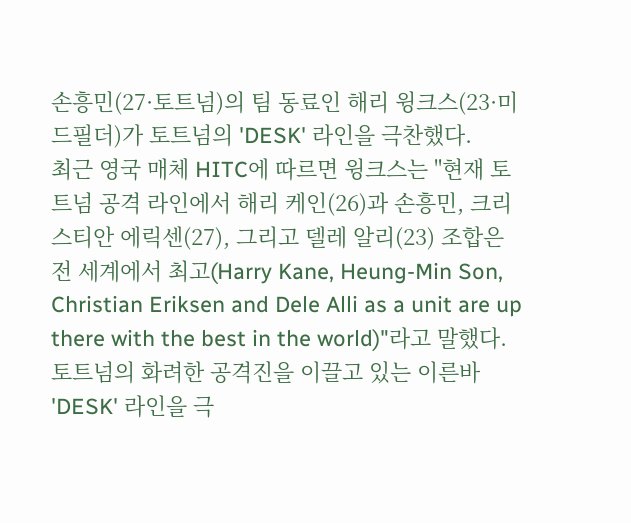손흥민(27·토트넘)의 팀 동료인 해리 윙크스(23·미드필더)가 토트넘의 'DESK' 라인을 극찬했다.
최근 영국 매체 HITC에 따르면 윙크스는 "현재 토트넘 공격 라인에서 해리 케인(26)과 손흥민, 크리스티안 에릭센(27), 그리고 델레 알리(23) 조합은 전 세계에서 최고(Harry Kane, Heung-Min Son, Christian Eriksen and Dele Alli as a unit are up there with the best in the world)"라고 말했다.
토트넘의 화려한 공격진을 이끌고 있는 이른바 'DESK' 라인을 극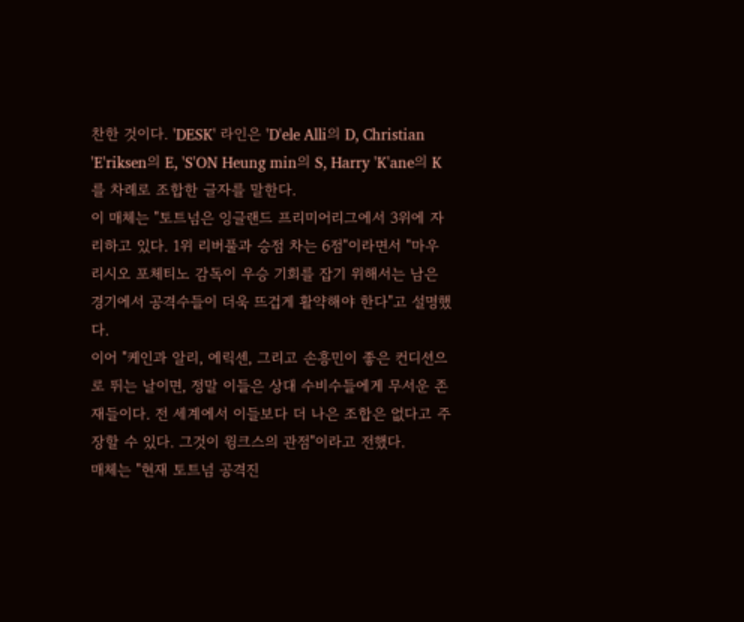찬한 것이다. 'DESK' 라인은 'D'ele Alli의 D, Christian 'E'riksen의 E, 'S'ON Heung min의 S, Harry 'K'ane의 K를 차례로 조합한 글자를 말한다.
이 매체는 "토트넘은 잉글랜드 프리미어리그에서 3위에 자리하고 있다. 1위 리버풀과 승점 차는 6점"이라면서 "마우리시오 포체티노 감독이 우승 기회를 잡기 위해서는 남은 경기에서 공격수들이 더욱 뜨겁게 활약해야 한다"고 설명했다.
이어 "케인과 알리, 에릭센, 그리고 손흥민이 좋은 컨디션으로 뛰는 날이면, 정말 이들은 상대 수비수들에게 무서운 존재들이다. 전 세계에서 이들보다 더 나은 조합은 없다고 주장할 수 있다. 그것이 윙크스의 관점"이라고 전했다.
매체는 "현재 토트넘 공격진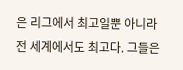은 리그에서 최고일뿐 아니라 전 세계에서도 최고다. 그들은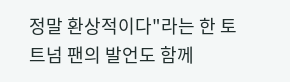정말 환상적이다"라는 한 토트넘 팬의 발언도 함께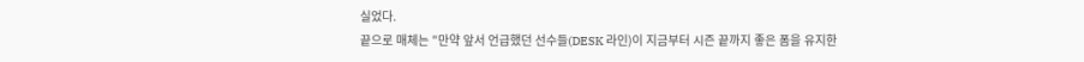실었다.
끝으로 매체는 "만약 앞서 언급했던 선수들(DESK 라인)이 지금부터 시즌 끝까지 좋은 폼을 유지한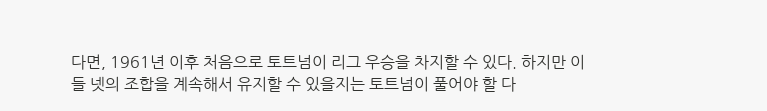다면, 1961년 이후 처음으로 토트넘이 리그 우승을 차지할 수 있다. 하지만 이들 넷의 조합을 계속해서 유지할 수 있을지는 토트넘이 풀어야 할 다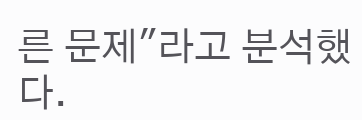른 문제"라고 분석했다.